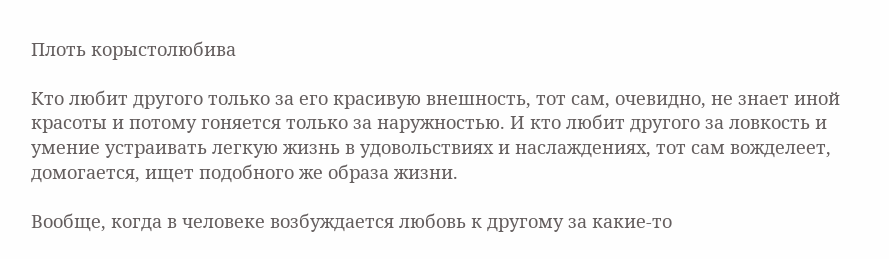Плоть корыстолюбива

Кто любит другого только за его красивую внешность, тот сам, очевидно, не знает иной красоты и потому гоняется только за наружностью. И кто любит другого за ловкость и умение устраивать легкую жизнь в удовольствиях и наслаждениях, тот сам вожделеет, домогается, ищет подобного же образа жизни.

Вообще, когда в человеке возбуждается любовь к другому за какие-то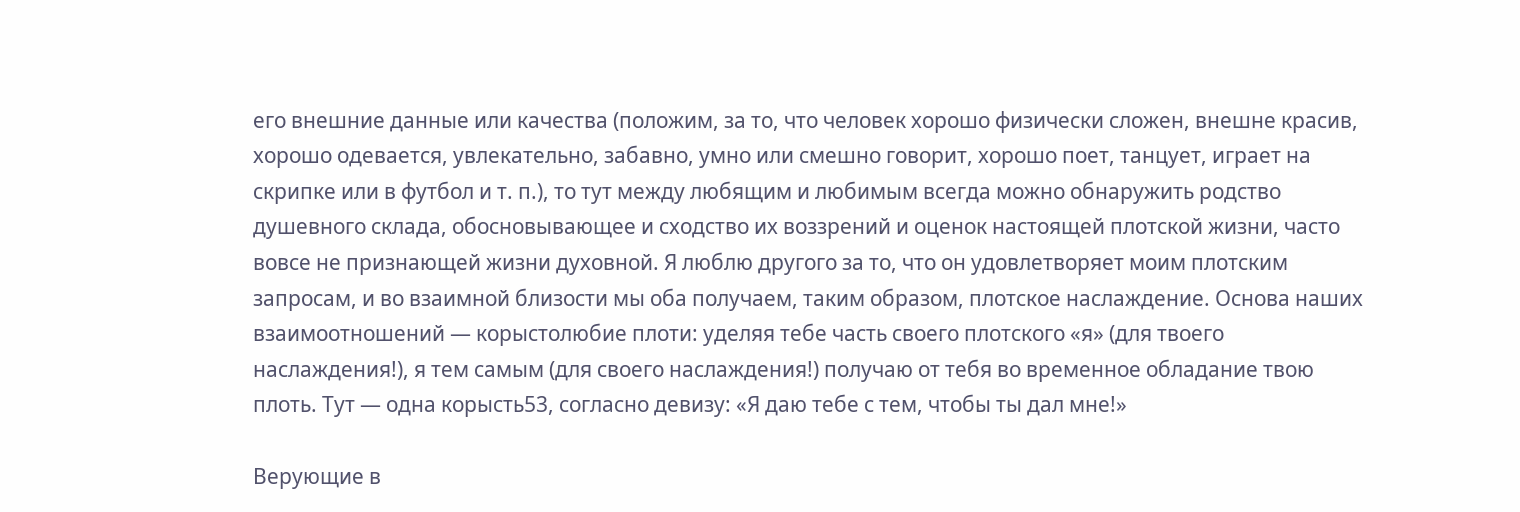его внешние данные или качества (положим, за то, что человек хорошо физически сложен, внешне красив, хорошо одевается, увлекательно, забавно, умно или смешно говорит, хорошо поет, танцует, играет на скрипке или в футбол и т. п.), то тут между любящим и любимым всегда можно обнаружить родство душевного склада, обосновывающее и сходство их воззрений и оценок настоящей плотской жизни, часто вовсе не признающей жизни духовной. Я люблю другого за то, что он удовлетворяет моим плотским запросам, и во взаимной близости мы оба получаем, таким образом, плотское наслаждение. Основа наших взаимоотношений — корыстолюбие плоти: уделяя тебе часть своего плотского «я» (для твоего наслаждения!), я тем самым (для своего наслаждения!) получаю от тебя во временное обладание твою плоть. Тут — одна корысть53, согласно девизу: «Я даю тебе с тем, чтобы ты дал мне!»

Верующие в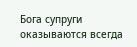Бога супруги оказываются всегда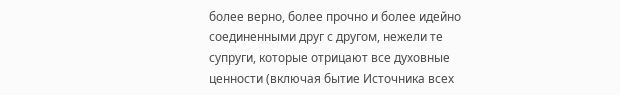более верно, более прочно и более идейно соединенными друг с другом, нежели те супруги, которые отрицают все духовные ценности (включая бытие Источника всех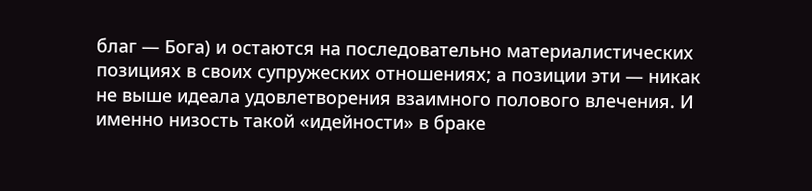благ — Бога) и остаются на последовательно материалистических позициях в своих супружеских отношениях; а позиции эти — никак не выше идеала удовлетворения взаимного полового влечения. И именно низость такой «идейности» в браке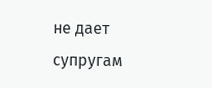не дает супругам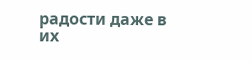радости даже в их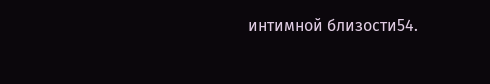интимной близости54.